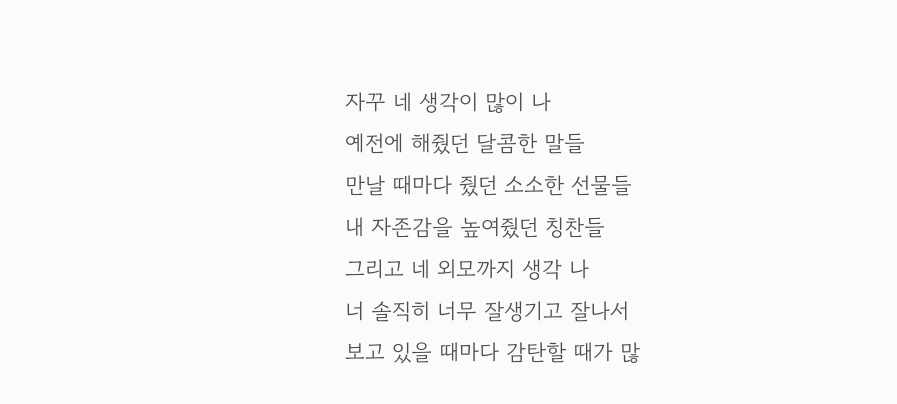자꾸 네 생각이 많이 나
예전에 해줬던 달콤한 말들
만날 때마다 줬던 소소한 선물들
내 자존감을 높여줬던 칭찬들
그리고 네 외모까지 생각 나
너 솔직히 너무 잘생기고 잘나서
보고 있을 때마다 감탄할 때가 많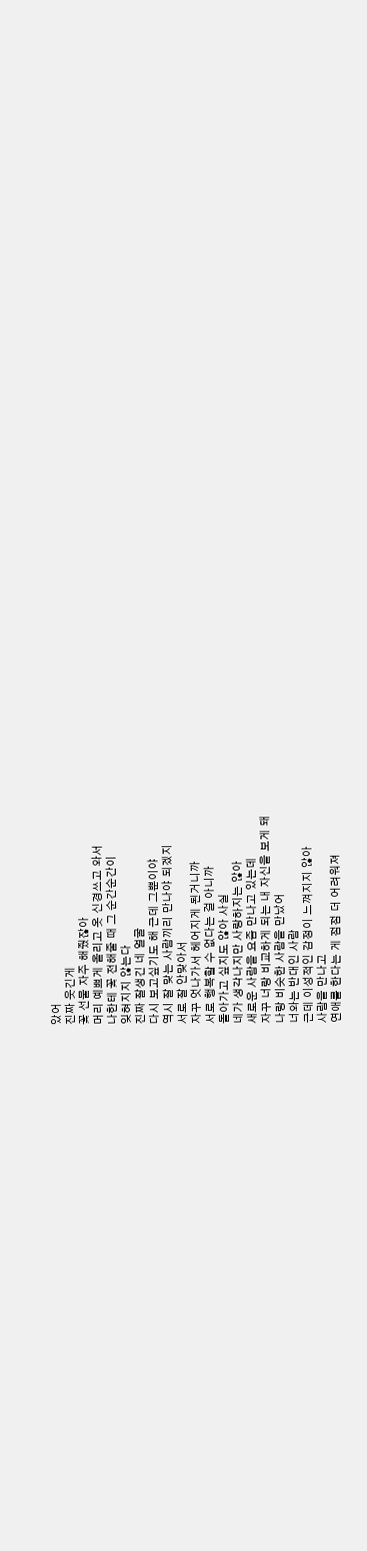았어
진짜 웃긴게
꽃 선물 자주 해줬잖아
머리 예쁘게 올리고 옷 신경쓰고 와서
나한테 꽃 전해줄 때 그 순간순간이
잊혀지지 않는다
진짜 잘생긴 네 얼굴
다시 보고싶기도 해 근데 그뿐이야
역시 잘 맞는 사람끼리 만나야 되겠지
서로 잘 안맞아서
자꾸 엇나가서 헤어지게 된거니까
서로 행복할 수 없다는 걸 아니까
돌아가고 싶지도 않아 사실
네가 생각나지만 사랑하지는 않아
새로운 사람을 요즘 만나고 있는데
자꾸 너랑 비교하게 되는 내 자신을 보게 돼
나랑 비슷한 사람을 만났어
너와는 반대인 사람
근데 이성적인 감정이 느껴지지 않아
사람을 만나고
연애를 한다는 게 점점 더 어려워져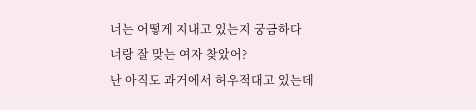너는 어떻게 지내고 있는지 궁금하다
너랑 잘 맞는 여자 찾았어?
난 아직도 과거에서 허우적대고 있는데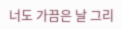너도 가끔은 날 그리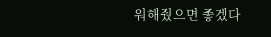워해줬으면 좋겠다